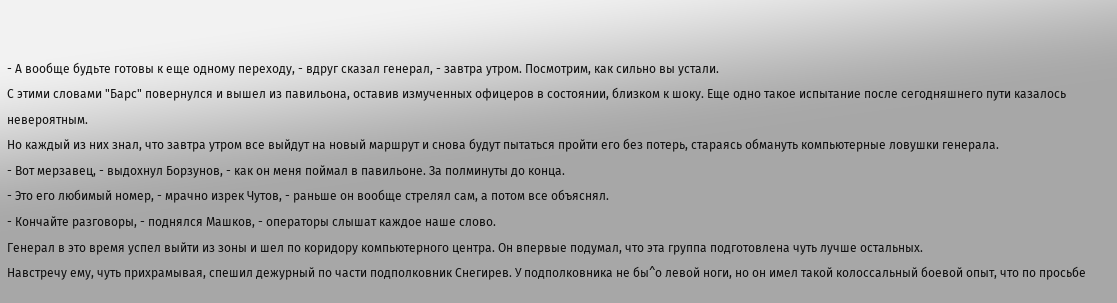- А вообще будьте готовы к еще одному переходу, - вдруг сказал генерал, - завтра утром. Посмотрим, как сильно вы устали.
С этими словами "Барс" повернулся и вышел из павильона, оставив измученных офицеров в состоянии, близком к шоку. Еще одно такое испытание после сегодняшнего пути казалось невероятным.
Но каждый из них знал, что завтра утром все выйдут на новый маршрут и снова будут пытаться пройти его без потерь, стараясь обмануть компьютерные ловушки генерала.
- Вот мерзавец, - выдохнул Борзунов, - как он меня поймал в павильоне. За полминуты до конца.
- Это его любимый номер, - мрачно изрек Чутов, - раньше он вообще стрелял сам, а потом все объяснял.
- Кончайте разговоры, - поднялся Машков, - операторы слышат каждое наше слово.
Генерал в это время успел выйти из зоны и шел по коридору компьютерного центра. Он впервые подумал, что эта группа подготовлена чуть лучше остальных.
Навстречу ему, чуть прихрамывая, спешил дежурный по части подполковник Снегирев. У подполковника не бы^о левой ноги, но он имел такой колоссальный боевой опыт, что по просьбе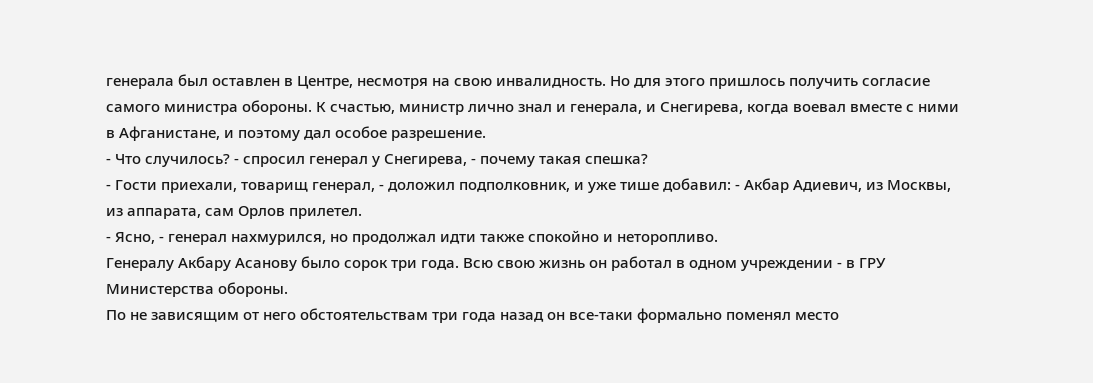генерала был оставлен в Центре, несмотря на свою инвалидность. Но для этого пришлось получить согласие самого министра обороны. К счастью, министр лично знал и генерала, и Снегирева, когда воевал вместе с ними в Афганистане, и поэтому дал особое разрешение.
- Что случилось? - спросил генерал у Снегирева, - почему такая спешка?
- Гости приехали, товарищ генерал, - доложил подполковник, и уже тише добавил: - Акбар Адиевич, из Москвы, из аппарата, сам Орлов прилетел.
- Ясно, - генерал нахмурился, но продолжал идти также спокойно и неторопливо.
Генералу Акбару Асанову было сорок три года. Всю свою жизнь он работал в одном учреждении - в ГРУ Министерства обороны.
По не зависящим от него обстоятельствам три года назад он все-таки формально поменял место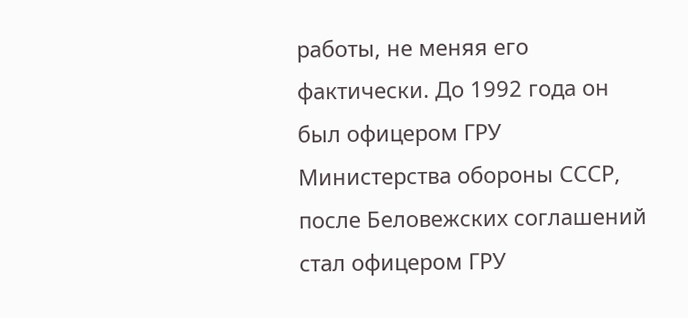работы, не меняя его фактически. До 1992 года он был офицером ГРУ Министерства обороны СССР, после Беловежских соглашений стал офицером ГРУ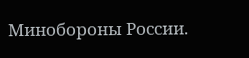Минобороны России.